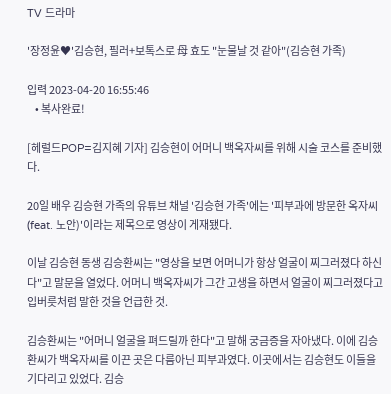TV 드라마

'장정윤♥'김승현, 필러+보톡스로 母 효도 "눈물날 것 같아"(김승현 가족)

입력 2023-04-20 16:55:46
    • 복사완료!

[헤럴드POP=김지혜 기자] 김승현이 어머니 백옥자씨를 위해 시술 코스를 준비했다.

20일 배우 김승현 가족의 유튜브 채널 '김승현 가족'에는 '피부과에 방문한 옥자씨 (feat. 노안)'이라는 제목으로 영상이 게재됐다.

이날 김승현 동생 김승환씨는 "영상을 보면 어머니가 항상 얼굴이 찌그러졌다 하신다"고 말문을 열었다. 어머니 백옥자씨가 그간 고생을 하면서 얼굴이 찌그러졌다고 입버릇처럼 말한 것을 언급한 것.

김승환씨는 "어머니 얼굴을 펴드릴까 한다"고 말해 궁금증을 자아냈다. 이에 김승환씨가 백옥자씨를 이끈 곳은 다름아닌 피부과였다. 이곳에서는 김승현도 이들을 기다리고 있었다. 김승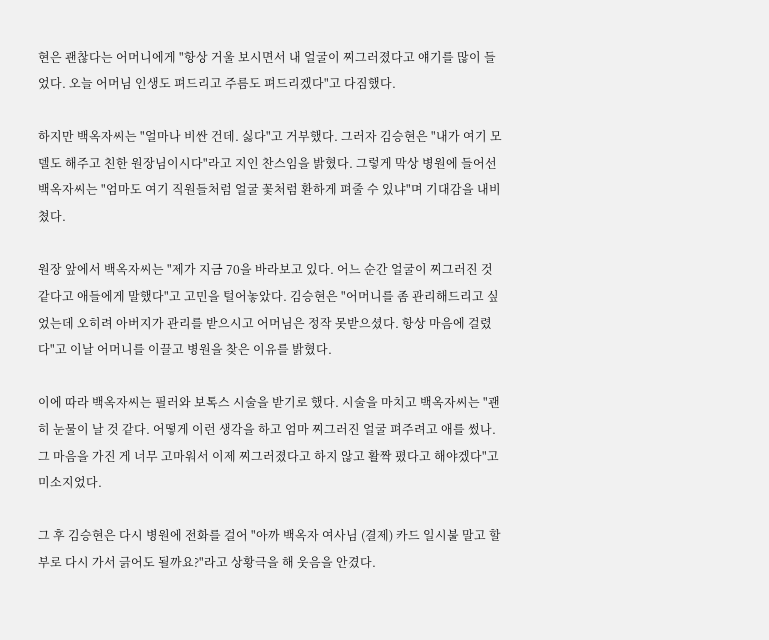현은 괜찮다는 어머니에게 "항상 거울 보시면서 내 얼굴이 찌그러졌다고 얘기를 많이 들었다. 오늘 어머님 인생도 펴드리고 주름도 펴드리겠다"고 다짐했다.

하지만 백옥자씨는 "얼마나 비싼 건데. 싫다"고 거부했다. 그러자 김승현은 "내가 여기 모델도 해주고 친한 원장님이시다"라고 지인 찬스임을 밝혔다. 그렇게 막상 병원에 들어선 백옥자씨는 "엄마도 여기 직원들처럼 얼굴 꽃처럼 환하게 펴줄 수 있냐"며 기대감을 내비쳤다.

원장 앞에서 백옥자씨는 "제가 지금 70을 바라보고 있다. 어느 순간 얼굴이 찌그러진 것 같다고 애들에게 말했다"고 고민을 털어놓았다. 김승현은 "어머니를 좀 관리해드리고 싶었는데 오히려 아버지가 관리를 받으시고 어머님은 정작 못받으셨다. 항상 마음에 걸렸다"고 이날 어머니를 이끌고 병원을 찾은 이유를 밝혔다.

이에 따라 백옥자씨는 필러와 보톡스 시술을 받기로 했다. 시술을 마치고 백옥자씨는 "괜히 눈물이 날 것 같다. 어떻게 이런 생각을 하고 엄마 찌그러진 얼굴 펴주려고 애를 썼나. 그 마음을 가진 게 너무 고마워서 이제 찌그러졌다고 하지 않고 활짝 폈다고 해야겠다"고 미소지었다.

그 후 김승현은 다시 병원에 전화를 걸어 "아까 백옥자 여사님 (결제) 카드 일시불 말고 할부로 다시 가서 긁어도 될까요?"라고 상황극을 해 웃음을 안겼다.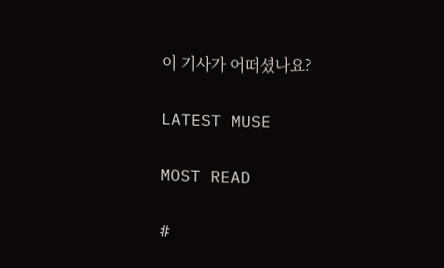이 기사가 어떠셨나요?

LATEST MUSE

MOST READ

#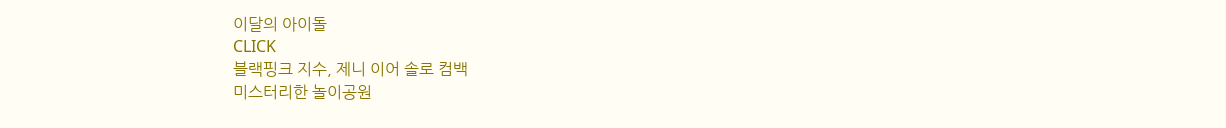이달의 아이돌
CLICK
블랙핑크 지수, 제니 이어 솔로 컴백
미스터리한 놀이공원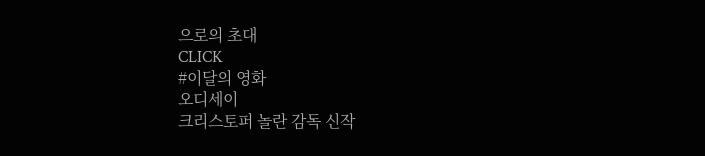으로의 초대
CLICK
#이달의 영화
오디세이
크리스토퍼 놀란 감독 신작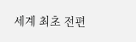세계 최초 전편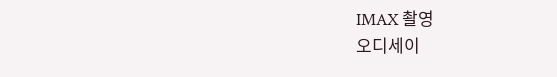IMAX 촬영
오디세이